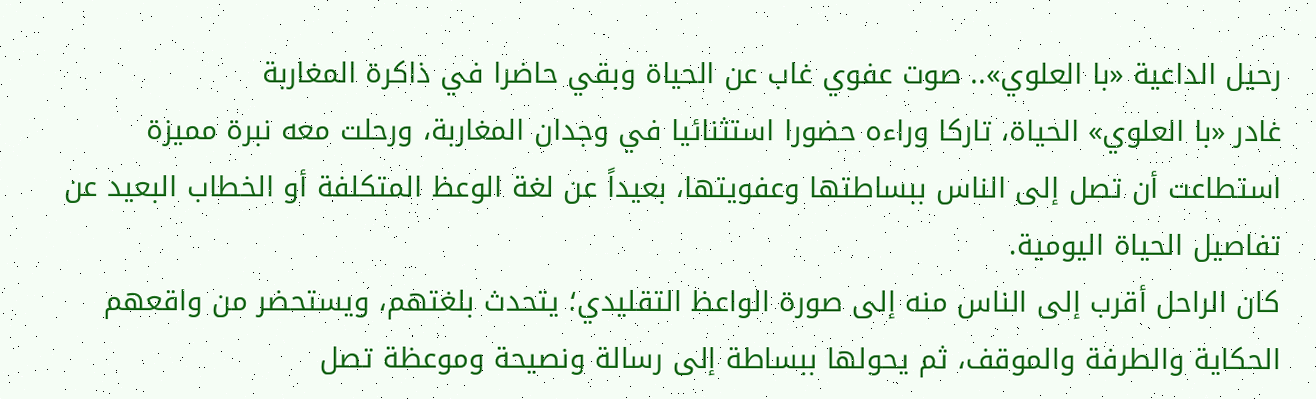رحيل الداعية «با العلوي».. صوت عفوي غاب عن الحياة وبقي حاضرا في ذاكرة المغاربة
غادر «با العلوي» الحياة، تاركا وراءه حضورا استثنائيا في وجدان المغاربة، ورحلت معه نبرة مميزة استطاعت أن تصل إلى الناس ببساطتها وعفويتها، بعيداً عن لغة الوعظ المتكلفة أو الخطاب البعيد عن تفاصيل الحياة اليومية.
كان الراحل أقرب إلى الناس منه إلى صورة الواعظ التقليدي؛ يتحدث بلغتهم، ويستحضر من واقعهم الحكاية والطرفة والموقف، ثم يحولها ببساطة إلى رسالة ونصيحة وموعظة تصل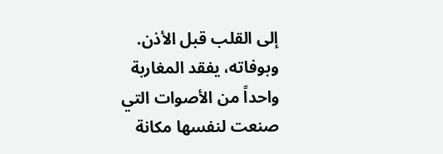إلى القلب قبل الأذن.
وبوفاته، يفقد المغاربة واحداً من الأصوات التي صنعت لنفسها مكانة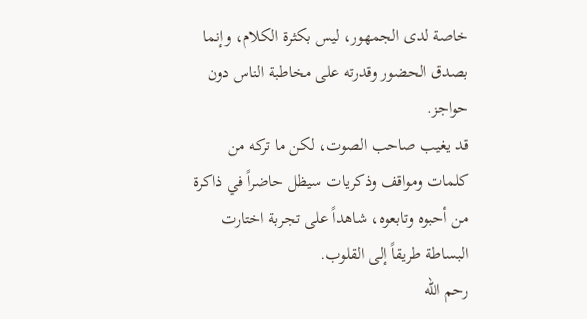خاصة لدى الجمهور، ليس بكثرة الكلام، وإنما بصدق الحضور وقدرته على مخاطبة الناس دون حواجز.
قد يغيب صاحب الصوت، لكن ما تركه من كلمات ومواقف وذكريات سيظل حاضراً في ذاكرة من أحبوه وتابعوه، شاهداً على تجربة اختارت البساطة طريقاً إلى القلوب.
رحم الله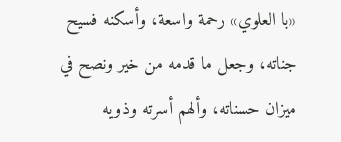«با العلوي» رحمة واسعة، وأسكنه فسيح جناته، وجعل ما قدمه من خير ونصح في ميزان حسناته، وألهم أسرته وذويه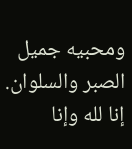ومحبيه جميل الصبر والسلوان.
إنا لله وإنا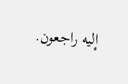إليه راجعون.